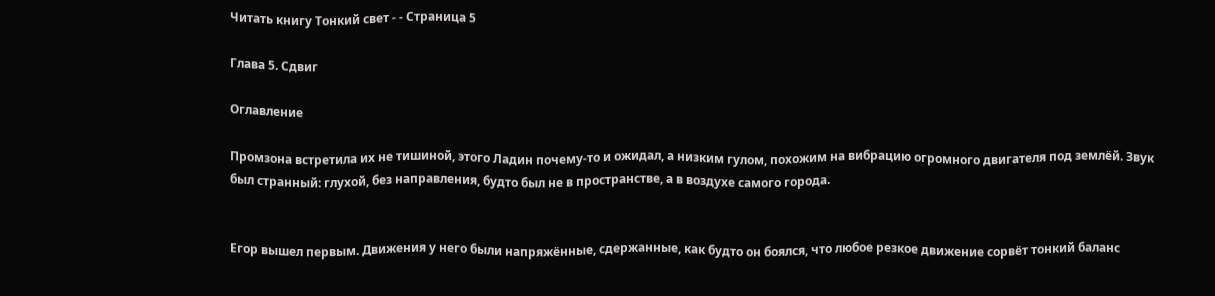Читать книгу Тонкий свет - - Страница 5

Глава 5. Сдвиг

Оглавление

Промзона встретила их не тишиной, этого Ладин почему-то и ожидал, а низким гулом, похожим на вибрацию огромного двигателя под землёй. Звук был странный: глухой, без направления, будто был не в пространстве, а в воздухе самого города.


Егор вышел первым. Движения у него были напряжённые, сдержанные, как будто он боялся, что любое резкое движение сорвёт тонкий баланс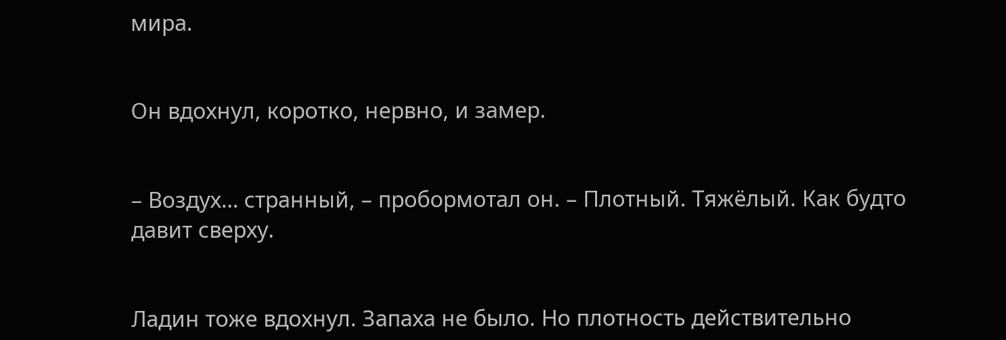мира.


Он вдохнул, коротко, нервно, и замер.


– Воздух… странный, – пробормотал он. – Плотный. Тяжёлый. Как будто давит сверху.


Ладин тоже вдохнул. Запаха не было. Но плотность действительно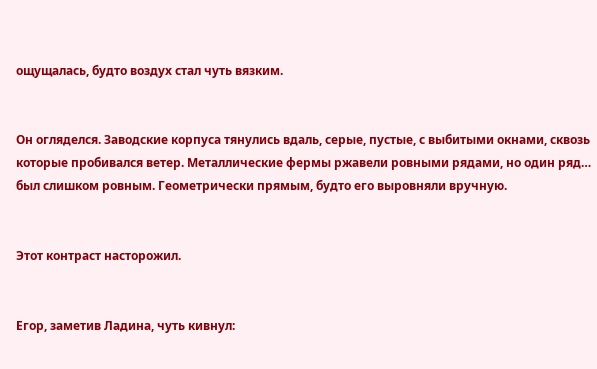ощущалась, будто воздух стал чуть вязким.


Он огляделся. Заводские корпуса тянулись вдаль, серые, пустые, с выбитыми окнами, сквозь которые пробивался ветер. Металлические фермы ржавели ровными рядами, но один ряд… был слишком ровным. Геометрически прямым, будто его выровняли вручную.


Этот контраст насторожил.


Егор, заметив Ладина, чуть кивнул: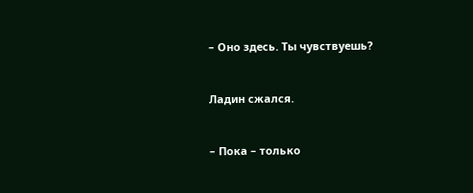– Оно здесь. Ты чувствуешь?


Ладин сжался.


– Пока – только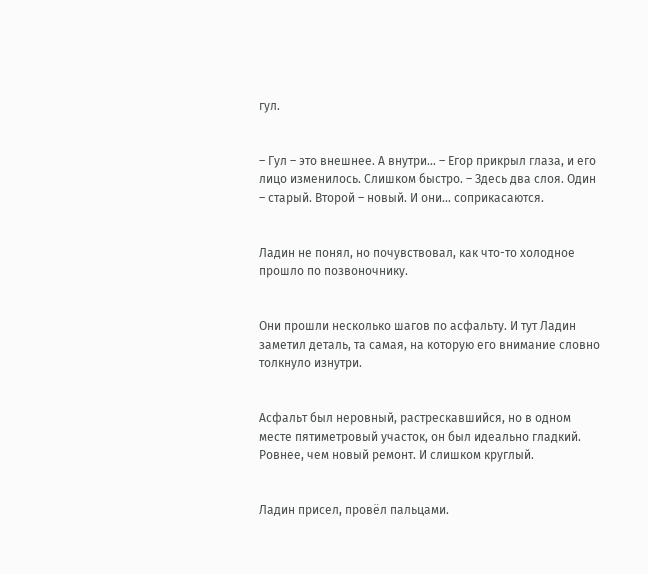гул.


– Гул – это внешнее. А внутри… – Егор прикрыл глаза, и его лицо изменилось. Слишком быстро. – Здесь два слоя. Один – старый. Второй – новый. И они… соприкасаются.


Ладин не понял, но почувствовал, как что-то холодное прошло по позвоночнику.


Они прошли несколько шагов по асфальту. И тут Ладин заметил деталь, та самая, на которую его внимание словно толкнуло изнутри.


Асфальт был неровный, растрескавшийся, но в одном месте пятиметровый участок, он был идеально гладкий. Ровнее, чем новый ремонт. И слишком круглый.


Ладин присел, провёл пальцами.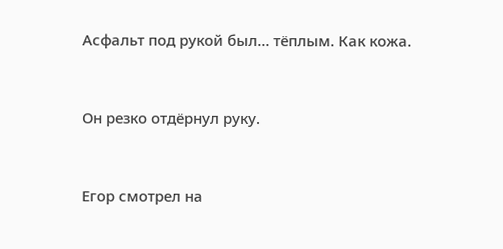Асфальт под рукой был… тёплым. Как кожа.


Он резко отдёрнул руку.


Егор смотрел на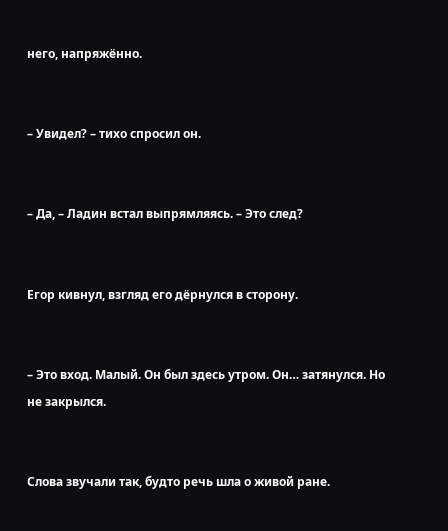него, напряжённо.


– Увидел? – тихо спросил он.


– Да, – Ладин встал выпрямляясь. – Это след?


Егор кивнул, взгляд его дёрнулся в сторону.


– Это вход. Малый. Он был здесь утром. Он… затянулся. Но не закрылся.


Слова звучали так, будто речь шла о живой ране.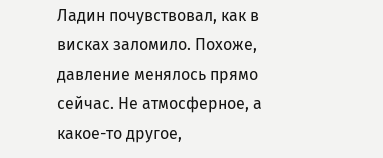Ладин почувствовал, как в висках заломило. Похоже, давление менялось прямо сейчас. Не атмосферное, а какое-то другое,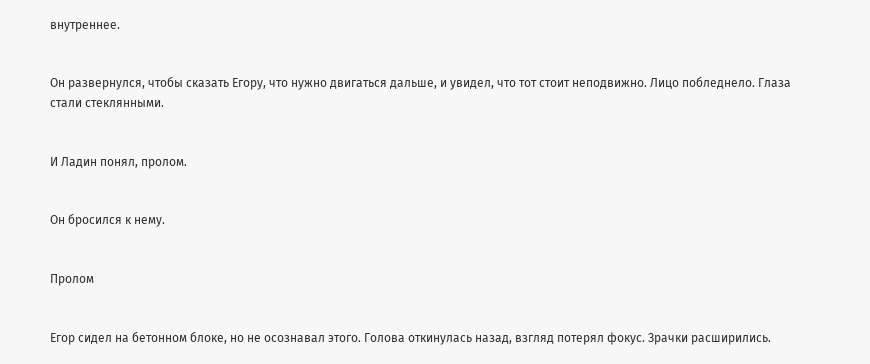внутреннее.


Он развернулся, чтобы сказать Егору, что нужно двигаться дальше, и увидел, что тот стоит неподвижно. Лицо побледнело. Глаза стали стеклянными.


И Ладин понял, пролом.


Он бросился к нему.


Пролом


Егор сидел на бетонном блоке, но не осознавал этого. Голова откинулась назад, взгляд потерял фокус. Зрачки расширились.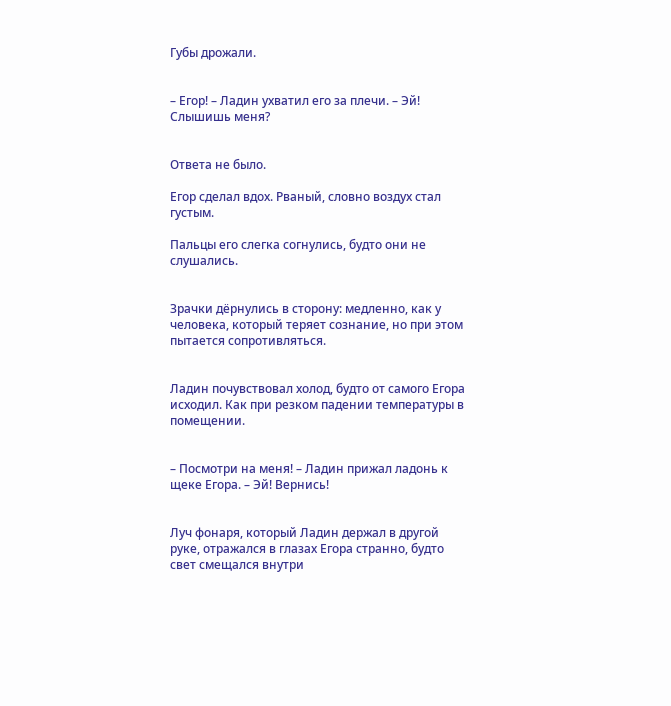Губы дрожали.


– Егор! – Ладин ухватил его за плечи. – Эй! Слышишь меня?


Ответа не было.

Егор сделал вдох. Рваный, словно воздух стал густым.

Пальцы его слегка согнулись, будто они не слушались.


Зрачки дёрнулись в сторону: медленно, как у человека, который теряет сознание, но при этом пытается сопротивляться.


Ладин почувствовал холод, будто от самого Егора исходил. Как при резком падении температуры в помещении.


– Посмотри на меня! – Ладин прижал ладонь к щеке Егора. – Эй! Вернись!


Луч фонаря, который Ладин держал в другой руке, отражался в глазах Егора странно, будто свет смещался внутри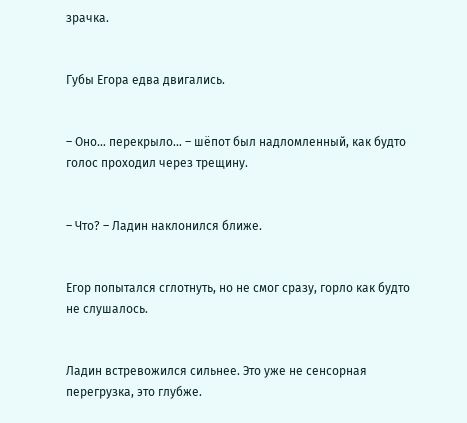зрачка.


Губы Егора едва двигались.


– Оно… перекрыло… – шёпот был надломленный, как будто голос проходил через трещину.


– Что? – Ладин наклонился ближе.


Егор попытался сглотнуть, но не смог сразу, горло как будто не слушалось.


Ладин встревожился сильнее. Это уже не сенсорная перегрузка, это глубже.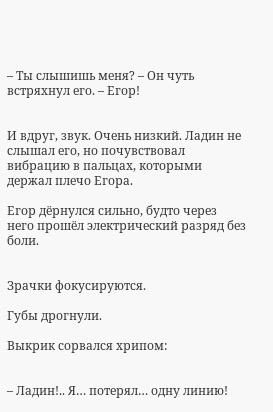– Ты слышишь меня? – Он чуть встряхнул его. – Егор!


И вдруг, звук. Очень низкий. Ладин не слышал его, но почувствовал вибрацию в пальцах, которыми держал плечо Егора.

Егор дёрнулся сильно, будто через него прошёл электрический разряд без боли.


Зрачки фокусируются.

Губы дрогнули.

Выкрик сорвался хрипом:


– Ладин!.. Я… потерял… одну линию!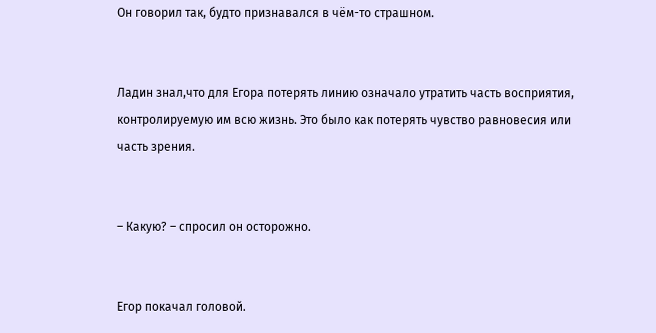Он говорил так, будто признавался в чём-то страшном.


Ладин знал,что для Егора потерять линию означало утратить часть восприятия, контролируемую им всю жизнь. Это было как потерять чувство равновесия или часть зрения.


– Какую? – спросил он осторожно.


Егор покачал головой.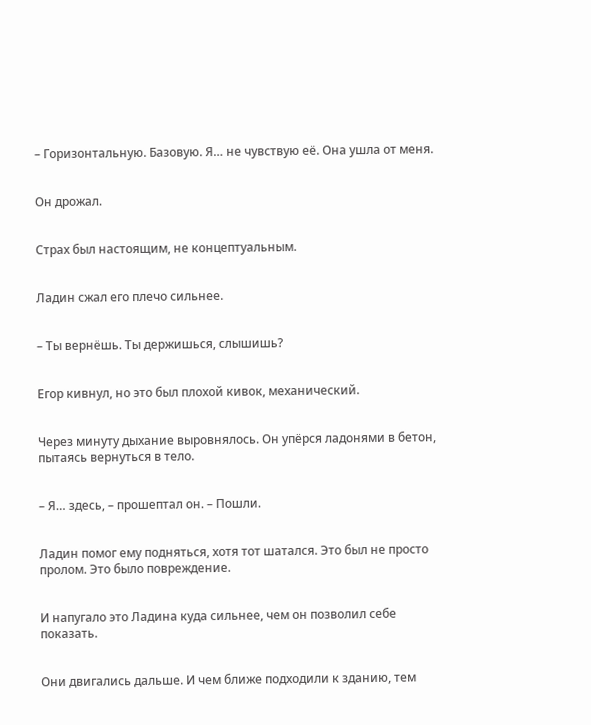– Горизонтальную. Базовую. Я… не чувствую её. Она ушла от меня.


Он дрожал.


Страх был настоящим, не концептуальным.


Ладин сжал его плечо сильнее.


– Ты вернёшь. Ты держишься, слышишь?


Егор кивнул, но это был плохой кивок, механический.


Через минуту дыхание выровнялось. Он упёрся ладонями в бетон, пытаясь вернуться в тело.


– Я… здесь, – прошептал он. – Пошли.


Ладин помог ему подняться, хотя тот шатался. Это был не просто пролом. Это было повреждение.


И напугало это Ладина куда сильнее, чем он позволил себе показать.


Они двигались дальше. И чем ближе подходили к зданию, тем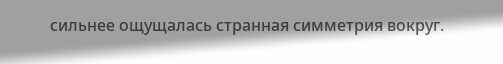сильнее ощущалась странная симметрия вокруг.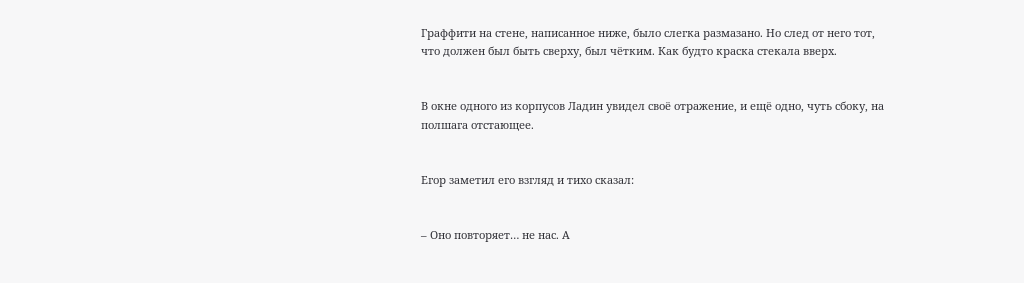Граффити на стене, написанное ниже, было слегка размазано. Но след от него тот, что должен был быть сверху, был чётким. Как будто краска стекала вверх.


В окне одного из корпусов Ладин увидел своё отражение, и ещё одно, чуть сбоку, на полшага отстающее.


Егор заметил его взгляд и тихо сказал:


– Оно повторяет… не нас. А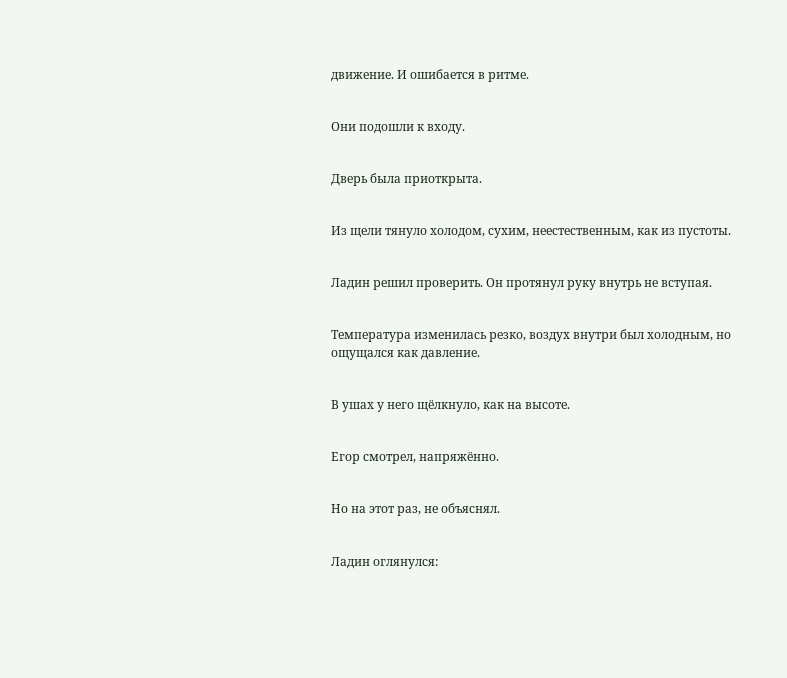движение. И ошибается в ритме.


Они подошли к входу.


Дверь была приоткрыта.


Из щели тянуло холодом, сухим, неестественным, как из пустоты.


Ладин решил проверить. Он протянул руку внутрь не вступая.


Температура изменилась резко, воздух внутри был холодным, но ощущался как давление.


В ушах у него щёлкнуло, как на высоте.


Егор смотрел, напряжённо.


Но на этот раз, не объяснял.


Ладин оглянулся: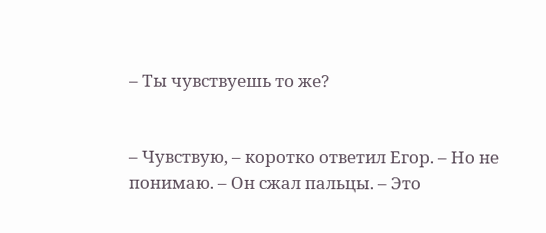– Ты чувствуешь то же?


– Чувствую, – коротко ответил Егор. – Но не понимаю. – Он сжал пальцы. – Это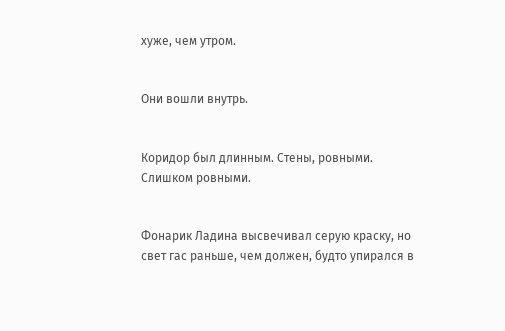хуже, чем утром.


Они вошли внутрь.


Коридор был длинным. Стены, ровными. Слишком ровными.


Фонарик Ладина высвечивал серую краску, но свет гас раньше, чем должен, будто упирался в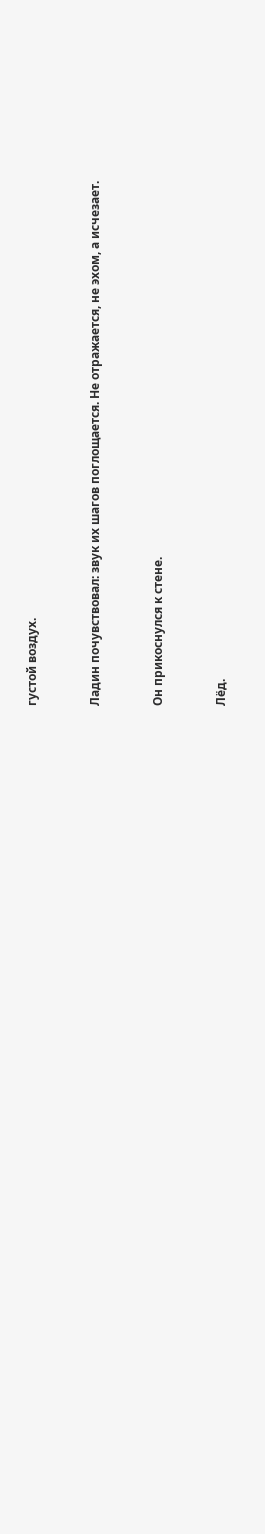густой воздух.


Ладин почувствовал: звук их шагов поглощается. Не отражается, не эхом, а исчезает.


Он прикоснулся к стене.


Лёд.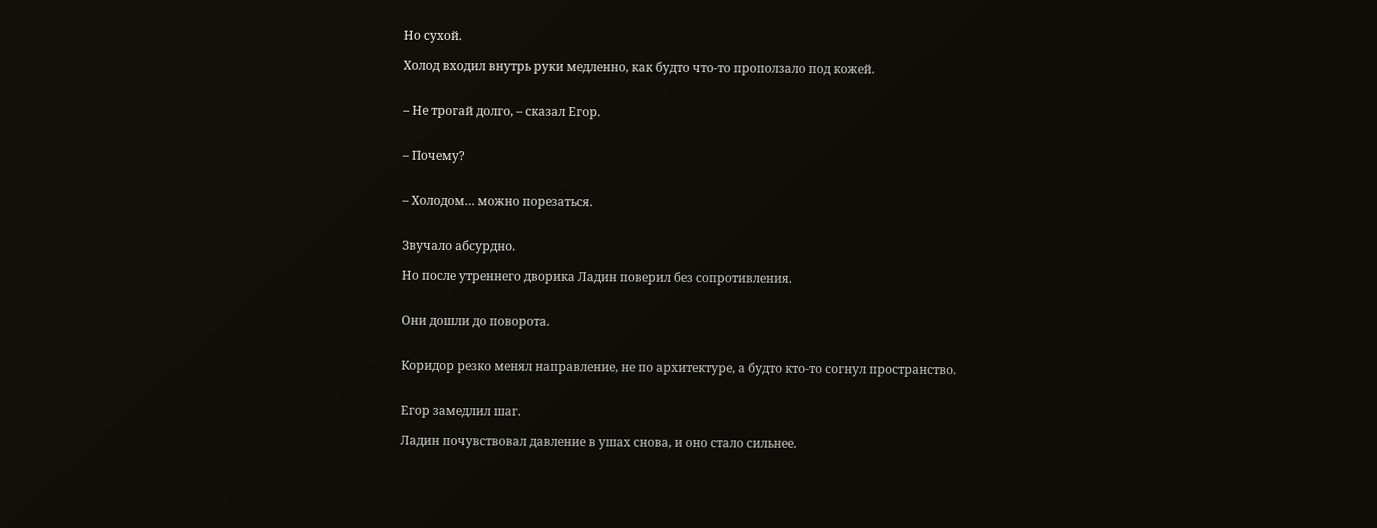Но сухой.

Холод входил внутрь руки медленно, как будто что-то проползало под кожей.


– Не трогай долго, – сказал Егор.


– Почему?


– Холодом… можно порезаться.


Звучало абсурдно.

Но после утреннего дворика Ладин поверил без сопротивления.


Они дошли до поворота.


Коридор резко менял направление, не по архитектуре, а будто кто-то согнул пространство.


Егор замедлил шаг.

Ладин почувствовал давление в ушах снова, и оно стало сильнее.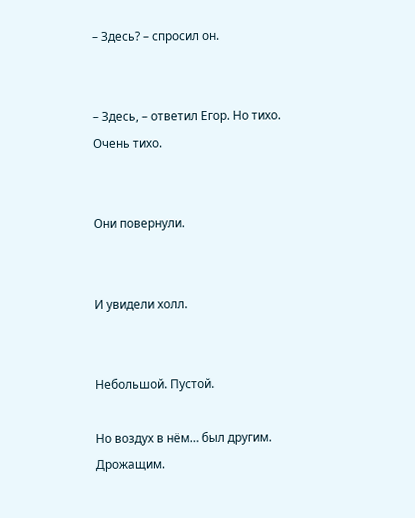– Здесь? – спросил он.


– Здесь, – ответил Егор. Но тихо. Очень тихо.


Они повернули.


И увидели холл.


Небольшой. Пустой.

Но воздух в нём… был другим. Дрожащим.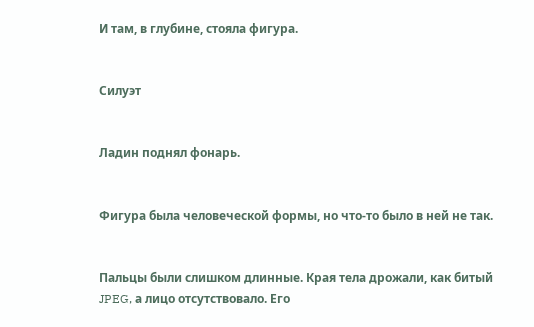И там, в глубине, стояла фигура.


Силуэт


Ладин поднял фонарь.


Фигура была человеческой формы, но что-то было в ней не так.


Пальцы были слишком длинные. Края тела дрожали, как битый JPEG, а лицо отсутствовало. Его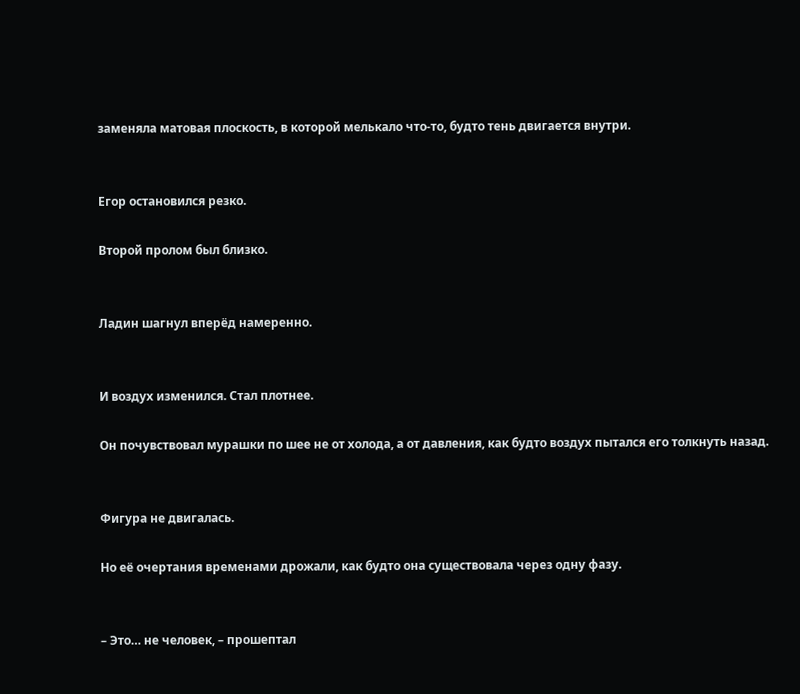заменяла матовая плоскость, в которой мелькало что-то, будто тень двигается внутри.


Егор остановился резко.

Второй пролом был близко.


Ладин шагнул вперёд намеренно.


И воздух изменился. Стал плотнее.

Он почувствовал мурашки по шее не от холода, а от давления, как будто воздух пытался его толкнуть назад.


Фигура не двигалась.

Но её очертания временами дрожали, как будто она существовала через одну фазу.


– Это… не человек, – прошептал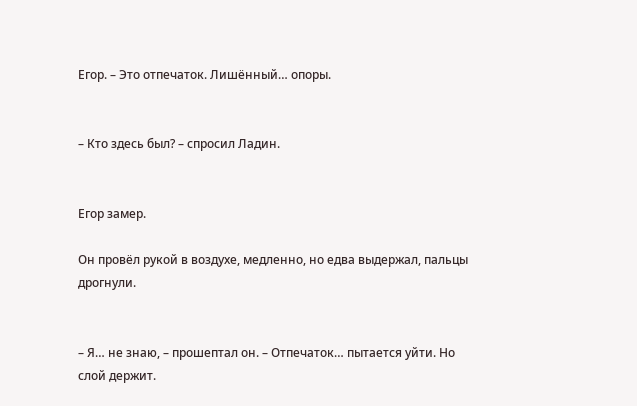Егор. – Это отпечаток. Лишённый… опоры.


– Кто здесь был? – спросил Ладин.


Егор замер.

Он провёл рукой в воздухе, медленно, но едва выдержал, пальцы дрогнули.


– Я… не знаю, – прошептал он. – Отпечаток… пытается уйти. Но слой держит.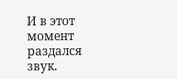И в этот момент раздался звук.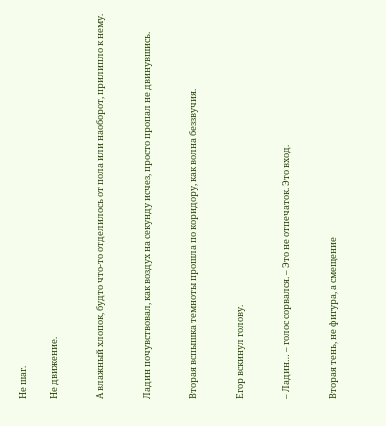Не шаг.

Не движение.


А влажный хлопок, будто что-то отделилось от пола или наоборот, прилипло к нему.


Ладин почувствовал, как воздух на секунду исчез, просто пропал не двинувшись.


Вторая вспышка темноты прошла по коридору, как волна беззвучия.


Егор вскинул голову.


– Ладин… – голос сорвался. – Это не отпечаток. Это вход.


Вторая тень, не фигура, а смещение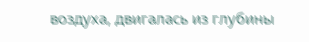воздуха, двигалась из глубины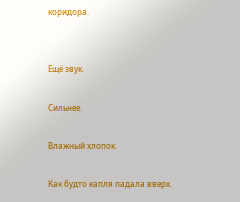коридора.


Ещё звук.

Сильнее.

Влажный хлопок.

Как будто капля падала вверх.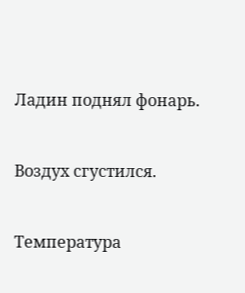Ладин поднял фонарь.


Воздух сгустился.


Температура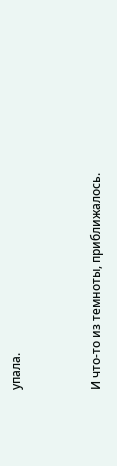упала.


И что-то из темноты, приближалось.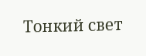Тонкий свет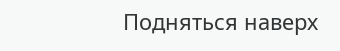Подняться наверх